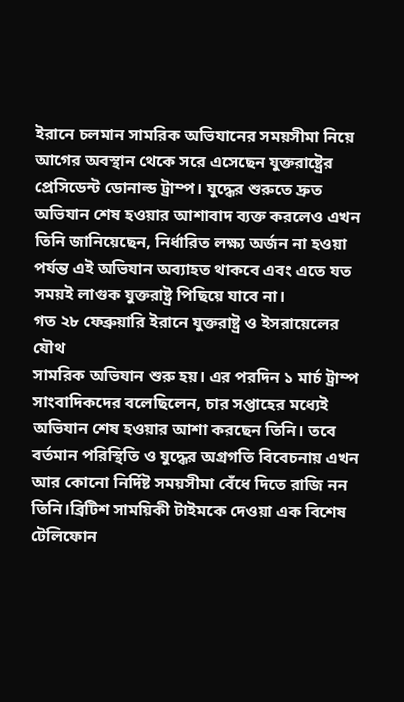ইরানে চলমান সামরিক অভিযানের সময়সীমা নিয়ে আগের অবস্থান থেকে সরে এসেছেন যুক্তরাষ্ট্রের প্রেসিডেন্ট ডোনাল্ড ট্রাম্প। যুদ্ধের শুরুতে দ্রুত অভিযান শেষ হওয়ার আশাবাদ ব্যক্ত করলেও এখন তিনি জানিয়েছেন, নির্ধারিত লক্ষ্য অর্জন না হওয়া পর্যন্ত এই অভিযান অব্যাহত থাকবে এবং এতে যত সময়ই লাগুক যুক্তরাষ্ট্র পিছিয়ে যাবে না।
গত ২৮ ফেব্রুয়ারি ইরানে যুক্তরাষ্ট্র ও ইসরায়েলের যৌথ
সামরিক অভিযান শুরু হয়। এর পরদিন ১ মার্চ ট্রাম্প সাংবাদিকদের বলেছিলেন, চার সপ্তাহের মধ্যেই অভিযান শেষ হওয়ার আশা করছেন তিনি। তবে বর্তমান পরিস্থিতি ও যুদ্ধের অগ্রগতি বিবেচনায় এখন আর কোনো নির্দিষ্ট সময়সীমা বেঁধে দিতে রাজি নন তিনি।ব্রিটিশ সাময়িকী টাইমকে দেওয়া এক বিশেষ টেলিফোন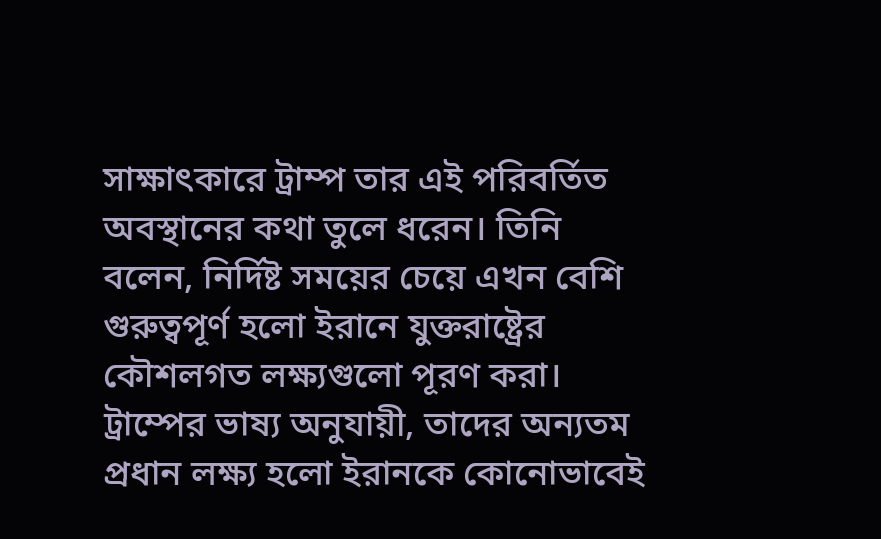সাক্ষাৎকারে ট্রাম্প তার এই পরিবর্তিত অবস্থানের কথা তুলে ধরেন। তিনি বলেন, নির্দিষ্ট সময়ের চেয়ে এখন বেশি গুরুত্বপূর্ণ হলো ইরানে যুক্তরাষ্ট্রের কৌশলগত লক্ষ্যগুলো পূরণ করা।
ট্রাম্পের ভাষ্য অনুযায়ী, তাদের অন্যতম প্রধান লক্ষ্য হলো ইরানকে কোনোভাবেই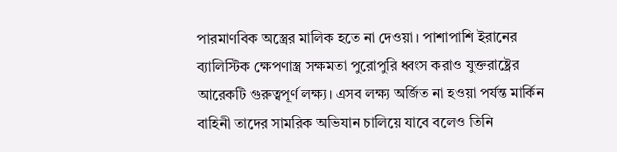পারমাণবিক অস্ত্রের মালিক হতে না দেওয়া। পাশাপাশি ইরানের ব্যালিস্টিক ক্ষেপণাস্ত্র সক্ষমতা পুরোপুরি ধ্বংস করাও যুক্তরাষ্ট্রের আরেকটি গুরুত্বপূর্ণ লক্ষ্য। এসব লক্ষ্য অর্জিত না হওয়া পর্যন্ত মার্কিন বাহিনী তাদের সামরিক অভিযান চালিয়ে যাবে বলেও তিনি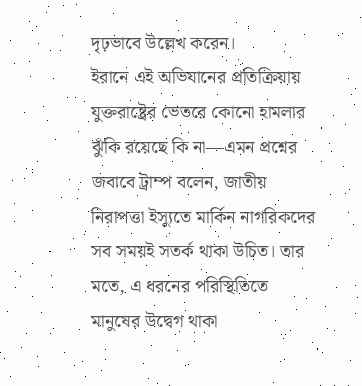দৃঢ়ভাবে উল্লেখ করেন।
ইরানে এই অভিযানের প্রতিক্রিয়ায় যুক্তরাষ্ট্রের ভেতরে কোনো হামলার ঝুঁকি রয়েছে কি না—এমন প্রশ্নের জবাবে ট্রাম্প বলেন, জাতীয় নিরাপত্তা ইস্যুতে মার্কিন নাগরিকদের সব সময়ই সতর্ক থাকা উচিত। তার মতে, এ ধরনের পরিস্থিতিতে মানুষের উদ্বেগ থাকা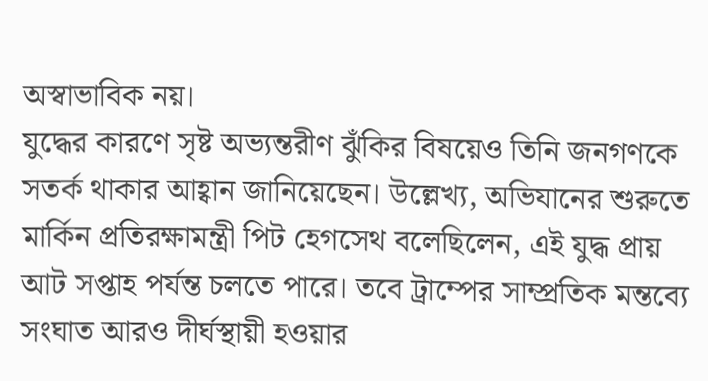অস্বাভাবিক নয়।
যুদ্ধের কারণে সৃষ্ট অভ্যন্তরীণ ঝুঁকির বিষয়েও তিনি জনগণকে সতর্ক থাকার আহ্বান জানিয়েছেন। উল্লেখ্য, অভিযানের শুরুতে মার্কিন প্রতিরক্ষামন্ত্রী পিট হেগসেথ বলেছিলেন, এই যুদ্ধ প্রায় আট সপ্তাহ পর্যন্ত চলতে পারে। তবে ট্রাম্পের সাম্প্রতিক মন্তব্যে সংঘাত আরও দীর্ঘস্থায়ী হওয়ার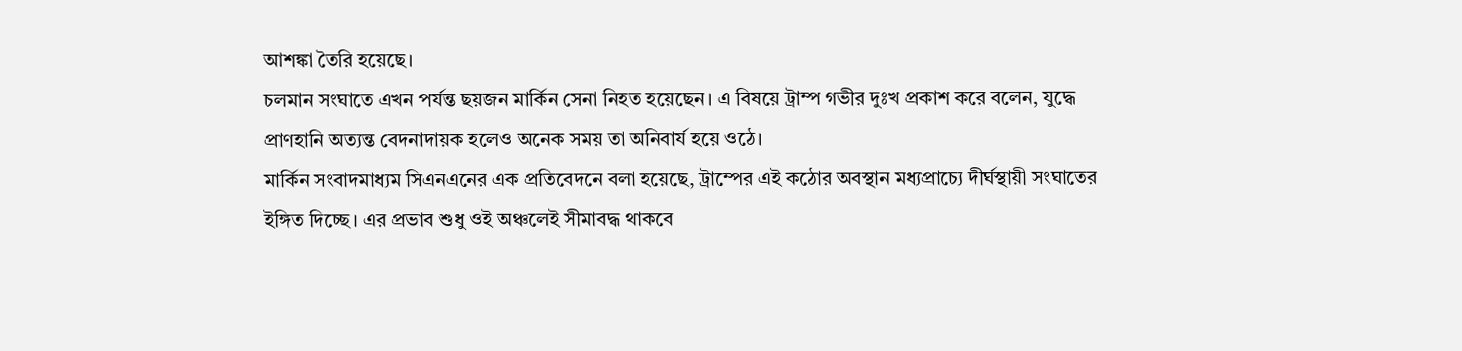আশঙ্কা তৈরি হয়েছে।
চলমান সংঘাতে এখন পর্যন্ত ছয়জন মার্কিন সেনা নিহত হয়েছেন। এ বিষয়ে ট্রাম্প গভীর দুঃখ প্রকাশ করে বলেন, যুদ্ধে প্রাণহানি অত্যন্ত বেদনাদায়ক হলেও অনেক সময় তা অনিবার্য হয়ে ওঠে।
মার্কিন সংবাদমাধ্যম সিএনএনের এক প্রতিবেদনে বলা হয়েছে, ট্রাম্পের এই কঠোর অবস্থান মধ্যপ্রাচ্যে দীর্ঘস্থায়ী সংঘাতের ইঙ্গিত দিচ্ছে। এর প্রভাব শুধু ওই অঞ্চলেই সীমাবদ্ধ থাকবে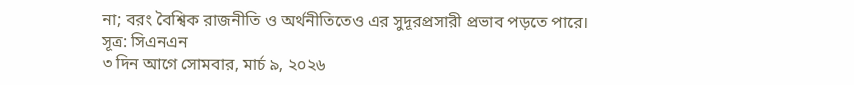না; বরং বৈশ্বিক রাজনীতি ও অর্থনীতিতেও এর সুদূরপ্রসারী প্রভাব পড়তে পারে।
সূত্র: সিএনএন
৩ দিন আগে সোমবার, মার্চ ৯, ২০২৬